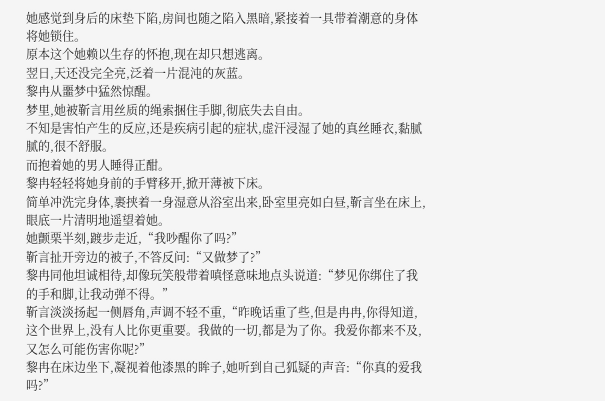她感觉到身后的床垫下陷,房间也随之陷入黑暗,紧接着一具带着潮意的身体将她锁住。
原本这个她赖以生存的怀抱,现在却只想逃离。
翌日,天还没完全亮,泛着一片混沌的灰蓝。
黎冉从噩梦中猛然惊醒。
梦里,她被靳言用丝质的绳索捆住手脚,彻底失去自由。
不知是害怕产生的反应,还是疾病引起的症状,虚汗浸湿了她的真丝睡衣,黏腻腻的,很不舒服。
而抱着她的男人睡得正酣。
黎冉轻轻将她身前的手臂移开,掀开薄被下床。
简单冲洗完身体,裹挟着一身湿意从浴室出来,卧室里亮如白昼,靳言坐在床上,眼底一片清明地遥望着她。
她颤栗半刻,踱步走近,“我吵醒你了吗?”
靳言扯开旁边的被子,不答反问:“又做梦了?”
黎冉同他坦诚相待,却像玩笑般带着嗔怪意味地点头说道:“梦见你绑住了我的手和脚,让我动弹不得。”
靳言淡淡扬起一侧唇角,声调不轻不重,“昨晚话重了些,但是冉冉,你得知道,这个世界上,没有人比你更重要。我做的一切,都是为了你。我爱你都来不及,又怎么可能伤害你呢?”
黎冉在床边坐下,凝视着他漆黑的眸子,她听到自己狐疑的声音:“你真的爱我吗?”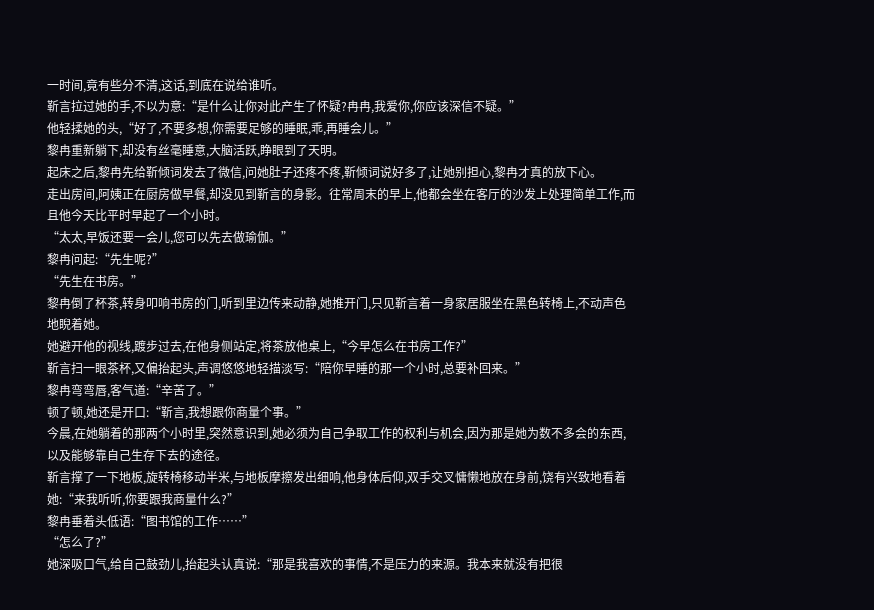一时间,竟有些分不清,这话,到底在说给谁听。
靳言拉过她的手,不以为意:“是什么让你对此产生了怀疑?冉冉,我爱你,你应该深信不疑。”
他轻揉她的头,“好了,不要多想,你需要足够的睡眠,乖,再睡会儿。”
黎冉重新躺下,却没有丝毫睡意,大脑活跃,睁眼到了天明。
起床之后,黎冉先给靳倾词发去了微信,问她肚子还疼不疼,靳倾词说好多了,让她别担心,黎冉才真的放下心。
走出房间,阿姨正在厨房做早餐,却没见到靳言的身影。往常周末的早上,他都会坐在客厅的沙发上处理简单工作,而且他今天比平时早起了一个小时。
“太太,早饭还要一会儿,您可以先去做瑜伽。”
黎冉问起:“先生呢?”
“先生在书房。”
黎冉倒了杯茶,转身叩响书房的门,听到里边传来动静,她推开门,只见靳言着一身家居服坐在黑色转椅上,不动声色地睨着她。
她避开他的视线,踱步过去,在他身侧站定,将茶放他桌上,“今早怎么在书房工作?”
靳言扫一眼茶杯,又偏抬起头,声调悠悠地轻描淡写:“陪你早睡的那一个小时,总要补回来。”
黎冉弯弯唇,客气道:“辛苦了。”
顿了顿,她还是开口:“靳言,我想跟你商量个事。”
今晨,在她躺着的那两个小时里,突然意识到,她必须为自己争取工作的权利与机会,因为那是她为数不多会的东西,以及能够靠自己生存下去的途径。
靳言撑了一下地板,旋转椅移动半米,与地板摩擦发出细响,他身体后仰,双手交叉慵懒地放在身前,饶有兴致地看着她:“来我听听,你要跟我商量什么?”
黎冉垂着头低语:“图书馆的工作……”
“怎么了?”
她深吸口气,给自己鼓劲儿,抬起头认真说:“那是我喜欢的事情,不是压力的来源。我本来就没有把很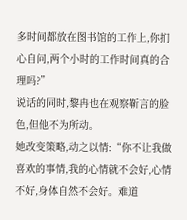多时间都放在图书馆的工作上,你扪心自问,两个小时的工作时间真的合理吗?”
说话的同时,黎冉也在观察靳言的脸色,但他不为所动。
她改变策略,动之以情:“你不让我做喜欢的事情,我的心情就不会好,心情不好,身体自然不会好。难道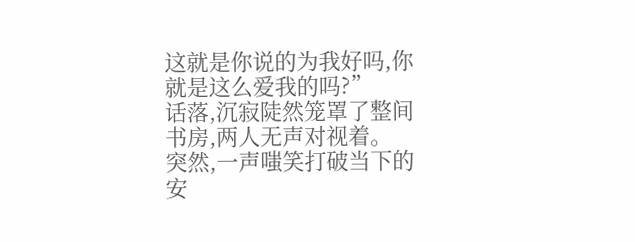这就是你说的为我好吗,你就是这么爱我的吗?”
话落,沉寂陡然笼罩了整间书房,两人无声对视着。
突然,一声嗤笑打破当下的安